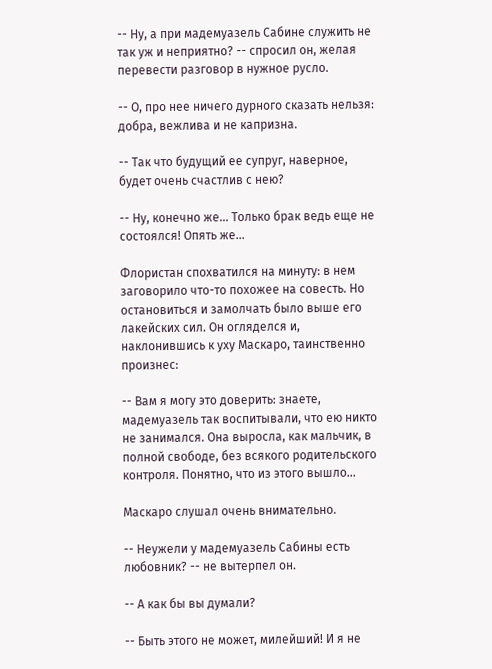-- Ну, а при мадемуазель Сабине служить не так уж и неприятно? -- спросил он, желая перевести разговор в нужное русло.

-- О, про нее ничего дурного сказать нельзя: добра, вежлива и не капризна.

-- Так что будущий ее супруг, наверное, будет очень счастлив с нею?

-- Ну, конечно же... Только брак ведь еще не состоялся! Опять же...

Флористан спохватился на минуту: в нем заговорило что-то похожее на совесть. Но остановиться и замолчать было выше его лакейских сил. Он огляделся и, наклонившись к уху Маскаро, таинственно произнес:

-- Вам я могу это доверить: знаете, мадемуазель так воспитывали, что ею никто не занимался. Она выросла, как мальчик, в полной свободе, без всякого родительского контроля. Понятно, что из этого вышло...

Маскаро слушал очень внимательно.

-- Неужели у мадемуазель Сабины есть любовник? -- не вытерпел он.

-- А как бы вы думали?

-- Быть этого не может, милейший! И я не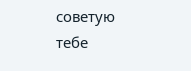советую тебе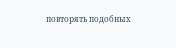повторять подобных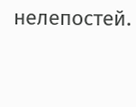нелепостей.